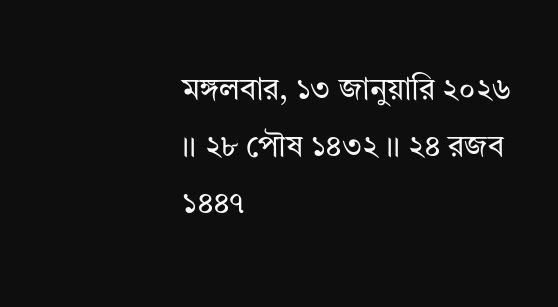মঙ্গলবার, ১৩ জানুয়ারি ২০২৬ ।। ২৮ পৌষ ১৪৩২ ।। ২৪ রজব ১৪৪৭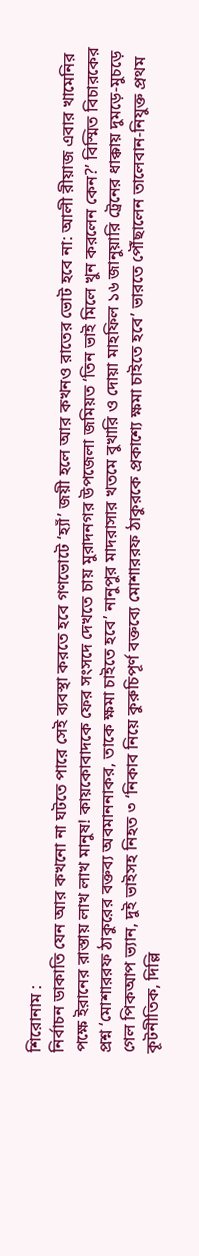শিরোনাম :
নির্বাচন ডাকাতি যেন আর কখনো না ঘটতে পারে সেই ব্যবস্থা করতে হবে গণভোটে ‘হ্যাঁ’ জয়ী হলে আর কখনও রাতের ভোট হবে না: আলী রীয়াজ এবার খামেনির পক্ষে ইরানের রাস্তায় লাখ লাখ মানুষ! কায়কোবাদকে ফের সংসদে দেখতে চায় মুরাদনগর উপজেলা জমিয়ত ‘তিন ভাই মিলে খুন করলেন কেন?’ বিস্মিত বিচারকের প্রশ্ন ‘মোশাররফ ঠাকুরের বক্তব্য অবমাননাকর, তাকে ক্ষমা চাইতে হবে’ নানুপুর মাদরাসার খতমে বুখারি ও দোয়া মাহফিল ১৬ জানুয়ারি ট্রেনের ধাক্কায় দুমড়ে-মুচড়ে গেল পিকআপ ভ্যান, দুই ভাইসহ নিহত ৩ ‘নিকাব নিয়ে কুরুচিপূর্ণ বক্তব্যে মোশাররফ ঠাকুরকে প্রকাশ্যে ক্ষমা চাইতে হবে’ ভারতে পৌঁছালেন তালেবান-নিযুক্ত প্রথম কূটনীতিক, দিল্লি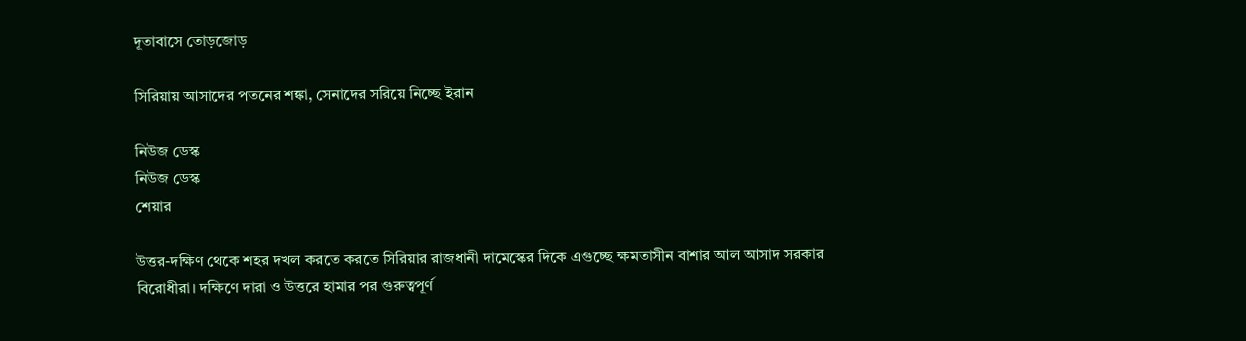দূতাবাসে তোড়জোড়

সিরিয়ায় আসাদের পতনের শঙ্কা, সেনাদের সরিয়ে নিচ্ছে ইরান

নিউজ ডেস্ক
নিউজ ডেস্ক
শেয়ার

উত্তর-দক্ষিণ থেকে শহর দখল করতে করতে সিরিয়ার রাজধানী দামেস্কের দিকে এগুচ্ছে ক্ষমতাসীন বাশার আল আসাদ সরকার বিরোধীরা। দক্ষিণে দারা ও উত্তরে হামার পর গুরুত্বপূর্ণ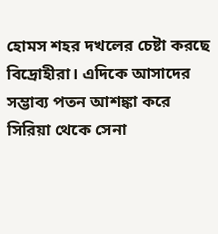হোমস শহর দখলের চেষ্টা করছে বিদ্রোহীরা। এদিকে আসাদের সম্ভাব্য পতন আশঙ্কা করে সিরিয়া থেকে সেনা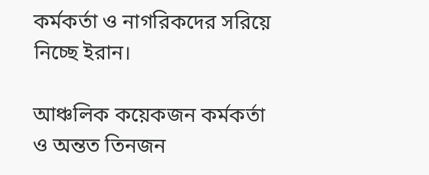কর্মকর্তা ও নাগরিকদের সরিয়ে নিচ্ছে ইরান।

আঞ্চলিক কয়েকজন কর্মকর্তা ও অন্তত তিনজন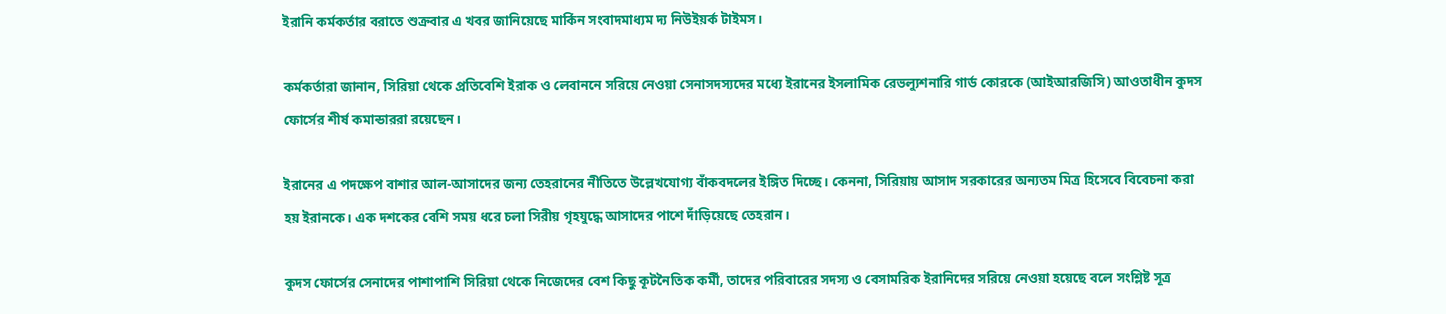ইরানি কর্মকর্তার বরাতে শুক্রবার এ খবর জানিয়েছে মার্কিন সংবাদমাধ্যম দ্য নিউইয়র্ক টাইমস।

কর্মকর্তারা জানান, সিরিয়া থেকে প্রতিবেশি ইরাক ও লেবাননে সরিয়ে নেওয়া সেনাসদস্যদের মধ্যে ইরানের ইসলামিক রেভল্যুশনারি গার্ড কোরকে (আইআরজিসি) আওতাধীন কুদস ফোর্সের শীর্ষ কমান্ডাররা রয়েছেন।

ইরানের এ পদক্ষেপ বাশার আল-আসাদের জন্য তেহরানের নীতিতে উল্লেখযোগ্য বাঁকবদলের ইঙ্গিত দিচ্ছে। কেননা, সিরিয়ায় আসাদ সরকারের অন্যতম মিত্র হিসেবে বিবেচনা করা হয় ইরানকে। এক দশকের বেশি সময় ধরে চলা সিরীয় গৃহযুদ্ধে আসাদের পাশে দাঁড়িয়েছে তেহরান।

কুদস ফোর্সের সেনাদের পাশাপাশি সিরিয়া থেকে নিজেদের বেশ কিছু কূটনৈতিক কর্মী, তাদের পরিবারের সদস্য ও বেসামরিক ইরানিদের সরিয়ে নেওয়া হয়েছে বলে সংশ্লিষ্ট সূত্র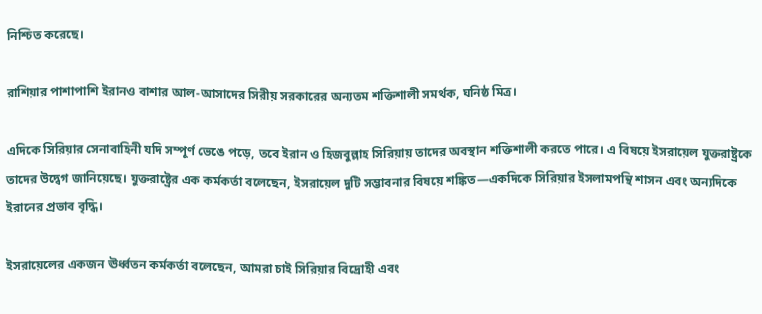নিশ্চিত করেছে।

রাশিয়ার পাশাপাশি ইরানও বাশার আল-আসাদের সিরীয় সরকারের অন্যতম শক্তিশালী সমর্থক, ঘনিষ্ঠ মিত্র।

এদিকে সিরিয়ার সেনাবাহিনী যদি সম্পূর্ণ ভেঙে পড়ে, তবে ইরান ও হিজবুল্লাহ সিরিয়ায় তাদের অবস্থান শক্তিশালী করতে পারে। এ বিষয়ে ইসরায়েল যুক্তরাষ্ট্রকে তাদের উদ্বেগ জানিয়েছে। যুক্তরাষ্ট্রের এক কর্মকর্তা বলেছেন, ইসরায়েল দুটি সম্ভাবনার বিষয়ে শঙ্কিত—একদিকে সিরিয়ার ইসলামপন্থি শাসন এবং অন্যদিকে ইরানের প্রভাব বৃদ্ধি।

ইসরায়েলের একজন ঊর্ধ্বতন কর্মকর্তা বলেছেন, আমরা চাই সিরিয়ার বিদ্রোহী এবং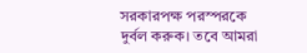সরকারপক্ষ পরস্পরকে দুর্বল করুক। তবে আমরা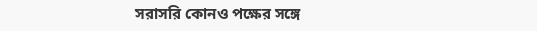সরাসরি কোনও পক্ষের সঙ্গে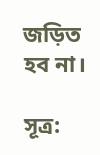জড়িত হব না।

সূত্র: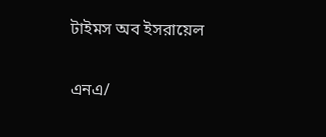টাইমস অব ইসরায়েল

এনএ/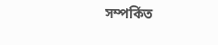সম্পর্কিত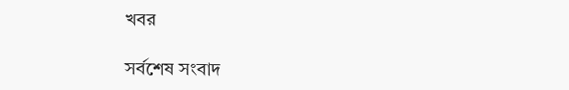খবর

সর্বশেষ সংবাদ